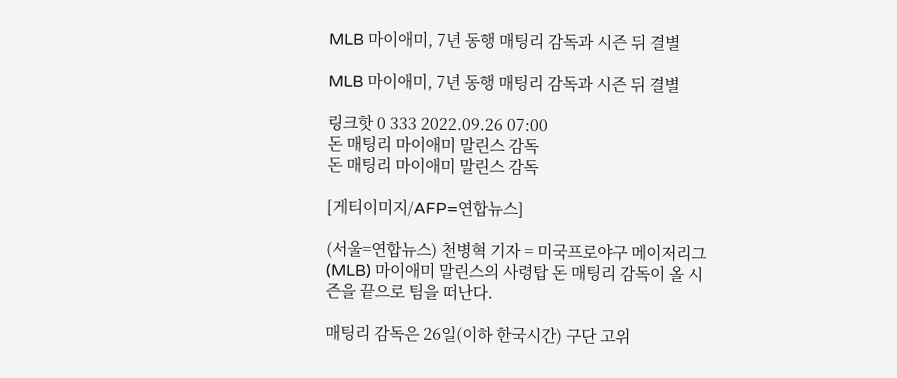MLB 마이애미, 7년 동행 매팅리 감독과 시즌 뒤 결별

MLB 마이애미, 7년 동행 매팅리 감독과 시즌 뒤 결별

링크핫 0 333 2022.09.26 07:00
돈 매팅리 마이애미 말린스 감독
돈 매팅리 마이애미 말린스 감독

[게티이미지/AFP=연합뉴스]

(서울=연합뉴스) 천병혁 기자 = 미국프로야구 메이저리그(MLB) 마이애미 말린스의 사령탑 돈 매팅리 감독이 올 시즌을 끝으로 팀을 떠난다.

매팅리 감독은 26일(이하 한국시간) 구단 고위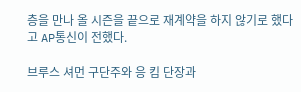층을 만나 올 시즌을 끝으로 재계약을 하지 않기로 했다고 AP통신이 전했다.

브루스 셔먼 구단주와 응 킴 단장과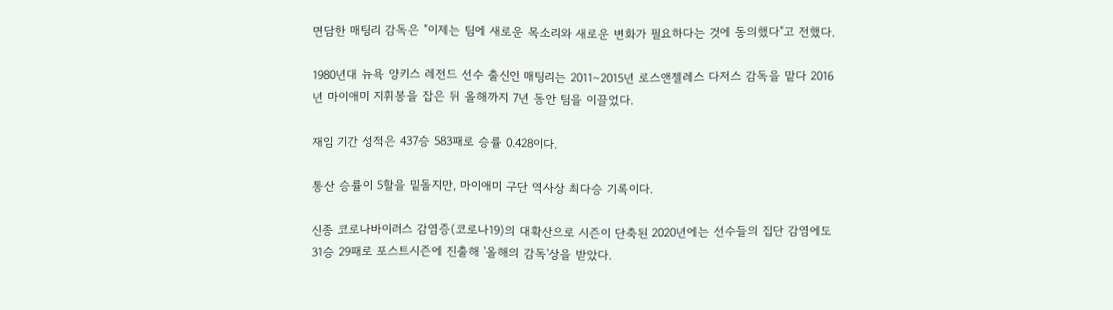면담한 매팅리 감독은 "이제는 팀에 새로운 목소리와 새로운 변화가 필요하다는 것에 동의했다"고 전했다.

1980년대 뉴욕 양키스 레전드 선수 출신인 매팅리는 2011∼2015년 로스앤젤레스 다저스 감독을 맡다 2016년 마이애미 지휘봉을 잡은 뒤 올해까지 7년 동안 팀을 이끌었다.

재임 기간 성적은 437승 583패로 승률 0.428이다.

통산 승률이 5할을 밑돌지만, 마이애미 구단 역사상 최다승 기록이다.

신종 코로나바이러스 감염증(코로나19)의 대확산으로 시즌이 단축된 2020년에는 선수들의 집단 감염에도 31승 29패로 포스트시즌에 진출해 '올해의 감독'상을 받았다.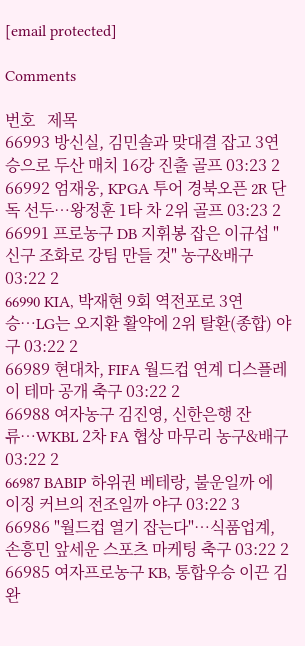[email protected]

Comments

번호   제목
66993 방신실, 김민솔과 맞대결 잡고 3연승으로 두산 매치 16강 진출 골프 03:23 2
66992 엄재웅, KPGA 투어 경북오픈 2R 단독 선두…왕정훈 1타 차 2위 골프 03:23 2
66991 프로농구 DB 지휘봉 잡은 이규섭 "신구 조화로 강팀 만들 것" 농구&배구 03:22 2
66990 KIA, 박재현 9회 역전포로 3연승…LG는 오지환 활약에 2위 탈환(종합) 야구 03:22 2
66989 현대차, FIFA 월드컵 연계 디스플레이 테마 공개 축구 03:22 2
66988 여자농구 김진영, 신한은행 잔류…WKBL 2차 FA 협상 마무리 농구&배구 03:22 2
66987 BABIP 하위권 베테랑, 불운일까 에이징 커브의 전조일까 야구 03:22 3
66986 "월드컵 열기 잡는다"…식품업계, 손흥민 앞세운 스포츠 마케팅 축구 03:22 2
66985 여자프로농구 KB, 통합우승 이끈 김완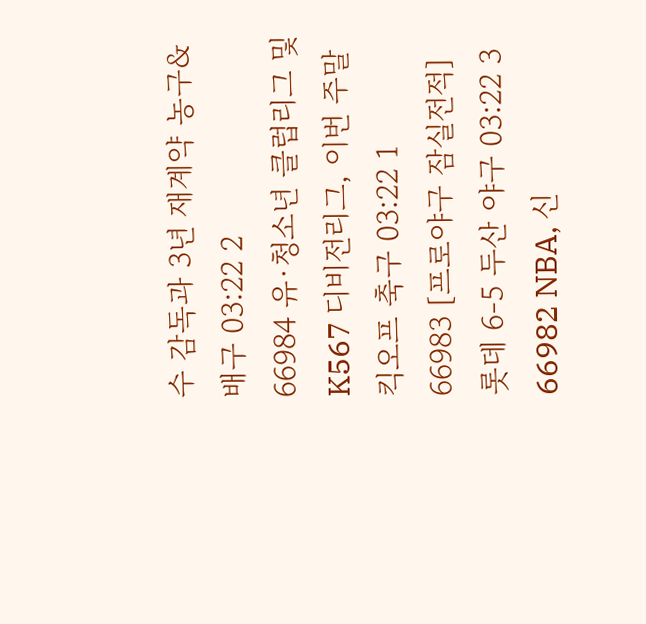수 감독과 3년 재계약 농구&배구 03:22 2
66984 유·청소년 클럽리그 및 K567 디비전리그, 이번 주말 킥오프 축구 03:22 1
66983 [프로야구 잠실전적] 롯데 6-5 두산 야구 03:22 3
66982 NBA, 신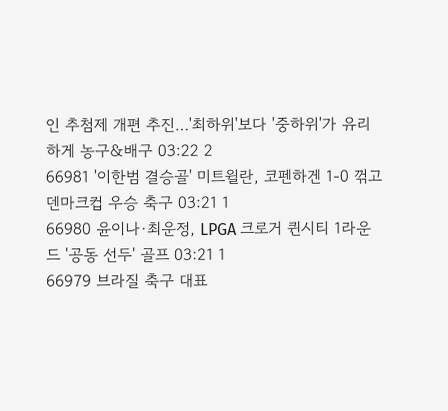인 추첨제 개편 추진…'최하위'보다 '중하위'가 유리하게 농구&배구 03:22 2
66981 '이한범 결승골' 미트윌란, 코펜하겐 1-0 꺾고 덴마크컵 우승 축구 03:21 1
66980 윤이나·최운정, LPGA 크로거 퀸시티 1라운드 '공동 선두' 골프 03:21 1
66979 브라질 축구 대표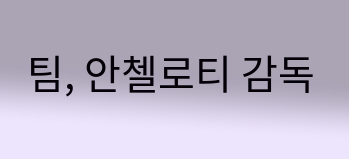팀, 안첼로티 감독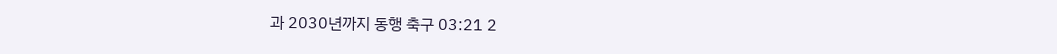과 2030년까지 동행 축구 03:21 2